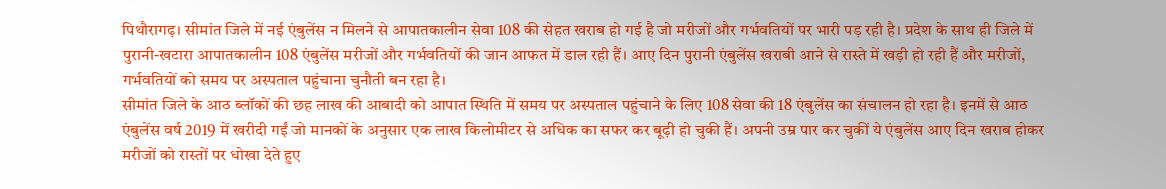पिथौरागढ़। सीमांत जिले में नई एंबुलेंस न मिलने से आपातकालीन सेवा 108 की सेहत खराब हो गई है जो मरीजों और गर्भवतियों पर भारी पड़ रही है। प्रदेश के साथ ही जिले में पुरानी-खटारा आपातकालीन 108 एंबुलेंस मरीजों और गर्भवतियों की जान आफत में डाल रही हैं। आए दिन पुरानी एंबुलेंस खराबी आने से रास्ते में खड़ी हो रही हैं और मरीजों, गर्भवतियों को समय पर अस्पताल पहुंचाना चुनौती बन रहा है।
सीमांत जिले के आठ ब्लॉकों की छह लाख की आबादी को आपात स्थिति में समय पर अस्पताल पहुंचाने के लिए 108 सेवा की 18 एंबुलेंस का संचालन हो रहा है। इनमें से आठ एंबुलेंस वर्ष 2019 में खरीदी गईं जो मानकों के अनुसार एक लाख किलोमीटर से अधिक का सफर कर बूढ़ी हो चुकी हैं। अपनी उम्र पार कर चुकीं ये एंबुलेंस आए दिन खराब होकर मरीजों को रास्तों पर धोखा देते हुए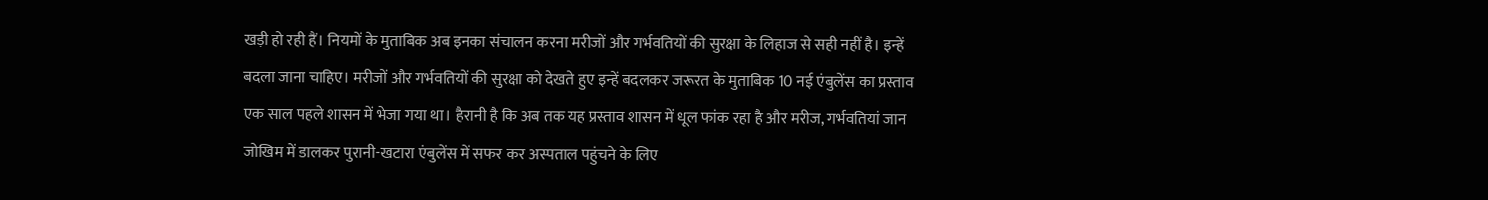खड़ी हो रही हैं। नियमों के मुताबिक अब इनका संचालन करना मरीजों और गर्भवतियों की सुरक्षा के लिहाज से सही नहीं है। इन्हें बदला जाना चाहिए। मरीजों और गर्भवतियों की सुरक्षा को देखते हुए इन्हें बदलकर जरूरत के मुताबिक 10 नई एंबुलेंस का प्रस्ताव एक साल पहले शासन में भेजा गया था। हैरानी है कि अब तक यह प्रस्ताव शासन में धूल फांक रहा है और मरीज, गर्भवतियां जान जोखिम में डालकर पुरानी-खटारा एंबुलेंस में सफर कर अस्पताल पहुंचने के लिए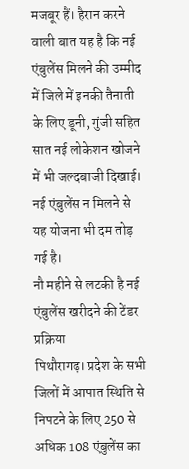मजबूर हैं। हैरान करने वाली बात यह है कि नई एंबुलेंस मिलने की उम्मीद में जिले में इनकी तैनाती के लिए डूनी, गुंजी सहित सात नई लोकेशन खोजने में भी जल्दबाजी दिखाई। नई एंबुलेंस न मिलने से यह योजना भी दम तोड़ गई है।
नौ महीने से लटकी है नई एंबुलेंस खरीदने की टेंडर प्रक्रिया
पिथौरागढ़। प्रदेश के सभी जिलों में आपात स्थिति से निपटने के लिए 250 से अधिक 108 एंबुलेंस का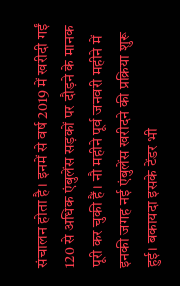संचालन होता है। इनमें से वर्ष 2019 में खरीदी गईं 120 से अधिक एंबुलेंस सड़कों पर दौड़ने के मानक पूरी कर चुकी हैं। नौ महीने पूर्व जनवरी महीने में इनकी जगह नई एंबुलेंस खरीदने की प्रक्रिया शुरू हुई। बकायदा इसके टेंडर भी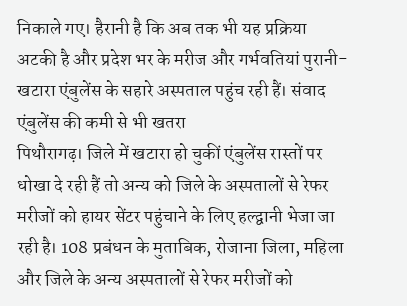निकाले गए। हैरानी है कि अब तक भी यह प्रक्रिया अटकी है और प्रदेश भर के मरीज और गर्भवतियां पुरानी-खटारा एंबुलेंस के सहारे अस्पताल पहुंच रही हैं। संवाद
एंबुलेंस की कमी से भी खतरा
पिथौरागढ़। जिले में खटारा हो चुकीं एंबुलेंस रास्तों पर धोखा दे रही हैं तो अन्य को जिले के अस्पतालों से रेफर मरीजों को हायर सेंटर पहुंचाने के लिए हल्द्वानी भेजा जा रही है। 108 प्रबंधन के मुताबिक, रोजाना जिला, महिला और जिले के अन्य अस्पतालों से रेफर मरीजों को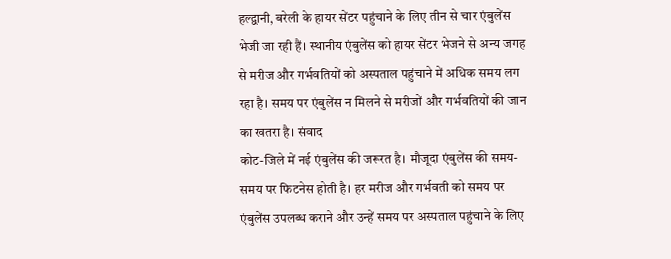हल्द्वानी, बरेली के हायर सेंटर पहुंचाने के लिए तीन से चार एंबुलेंस भेजी जा रही हैं। स्थानीय एंबुलेंस को हायर सेंटर भेजने से अन्य जगह से मरीज और गर्भवतियों को अस्पताल पहुंचाने में अधिक समय लग रहा है। समय पर एंबुलेंस न मिलने से मरीजों और गर्भवतियों की जान का खतरा है। संवाद
कोट-जिले में नई एंबुलेंस की जरूरत है। मौजूदा एंबुलेंस की समय-समय पर फिटनेस होती है। हर मरीज और गर्भवती को समय पर एंबुलेंस उपलब्ध कराने और उन्हें समय पर अस्पताल पहुंचाने के लिए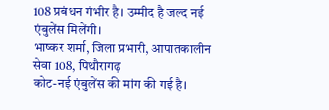108 प्रबंधन गंभीर है। उम्मीद है जल्द नई एंबुलेंस मिलेंगी।
भाष्कर शर्मा, जिला प्रभारी, आपातकालीन सेवा 108, पिथौरागढ़
कोट-नई एंबुलेंस की मांग की गई है।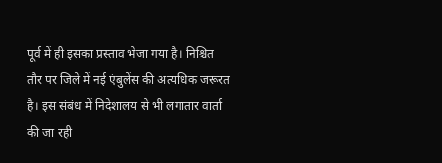पूर्व में ही इसका प्रस्ताव भेजा गया है। निश्चित तौर पर जिले में नई एंबुलेंस की अत्यधिक जरूरत है। इस संबंध में निदेशालय से भी लगातार वार्ता की जा रही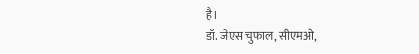है।
डॉ. जेएस चुफाल, सीएमओ,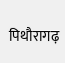पिथौरागढ़